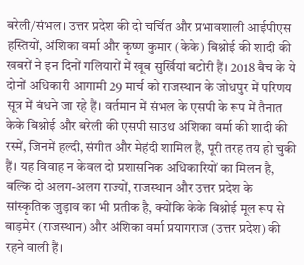बरेली/संभल। उत्तर प्रदेश की दो चर्चित और प्रभावशाली आईपीएस हस्तियों, अंशिका वर्मा और कृष्ण कुमार (केके) बिश्नोई की शादी की खबरों ने इन दिनों गलियारों में खूब सुर्खियां बटोरी हैं। 2018 बैच के ये दोनों अधिकारी आगामी 29 मार्च को राजस्थान के जोधपुर में परिणय सूत्र में बंधने जा रहे हैं। वर्तमान में संभल के एसपी के रूप में तैनात केके बिश्नोई और बरेली की एसपी साउथ अंशिका वर्मा की शादी की रस्में, जिनमें हल्दी, संगीत और मेहंदी शामिल हैं, पूरी तरह तय हो चुकी हैं। यह विवाह न केवल दो प्रशासनिक अधिकारियों का मिलन है, बल्कि दो अलग-अलग राज्यों, राजस्थान और उत्तर प्रदेश के सांस्कृतिक जुड़ाव का भी प्रतीक है, क्योंकि केके बिश्नोई मूल रूप से बाड़मेर (राजस्थान) और अंशिका वर्मा प्रयागराज (उत्तर प्रदेश) की रहने वाली हैं।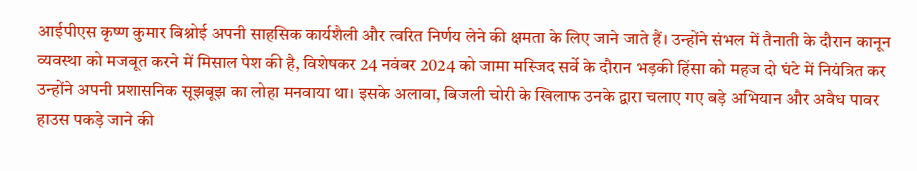आईपीएस कृष्ण कुमार बिश्नोई अपनी साहसिक कार्यशैली और त्वरित निर्णय लेने की क्षमता के लिए जाने जाते हैं। उन्होंने संभल में तैनाती के दौरान कानून व्यवस्था को मजबूत करने में मिसाल पेश की है, विशेषकर 24 नवंबर 2024 को जामा मस्जिद सर्वे के दौरान भड़की हिंसा को महज दो घंटे में नियंत्रित कर उन्होंने अपनी प्रशासनिक सूझबूझ का लोहा मनवाया था। इसके अलावा, बिजली चोरी के खिलाफ उनके द्वारा चलाए गए बड़े अभियान और अवैध पावर हाउस पकड़े जाने की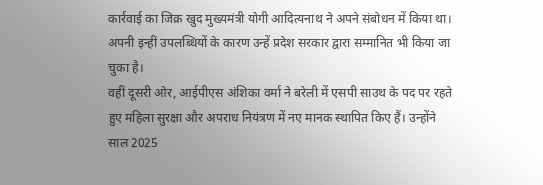कार्रवाई का जिक्र खुद मुख्यमंत्री योगी आदित्यनाथ ने अपने संबोधन में किया था। अपनी इन्हीं उपलब्धियों के कारण उन्हें प्रदेश सरकार द्वारा सम्मानित भी किया जा चुका है।
वहीं दूसरी ओर, आईपीएस अंशिका वर्मा ने बरेली में एसपी साउथ के पद पर रहते हुए महिला सुरक्षा और अपराध नियंत्रण में नए मानक स्थापित किए हैं। उन्होंने साल 2025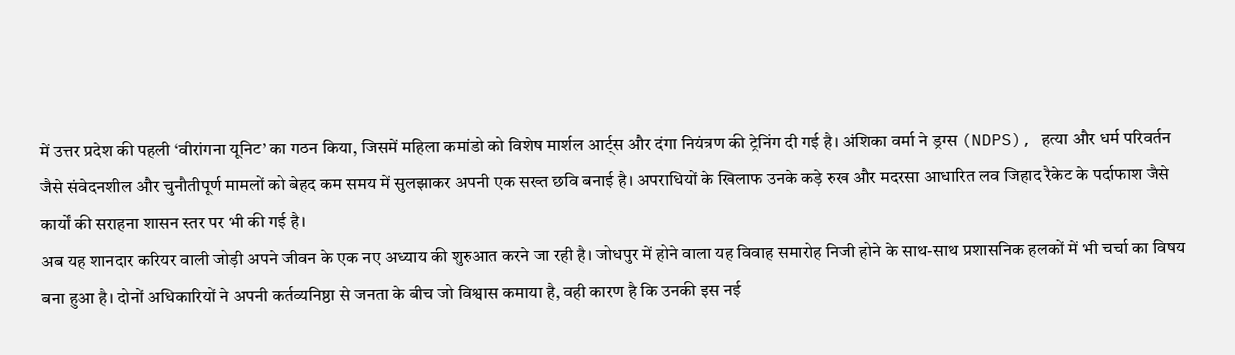में उत्तर प्रदेश की पहली ‘वीरांगना यूनिट’ का गठन किया, जिसमें महिला कमांडो को विशेष मार्शल आर्ट्स और दंगा नियंत्रण की ट्रेनिंग दी गई है। अंशिका वर्मा ने ड्रग्स (NDPS), हत्या और धर्म परिवर्तन जैसे संवेदनशील और चुनौतीपूर्ण मामलों को बेहद कम समय में सुलझाकर अपनी एक सख्त छवि बनाई है। अपराधियों के खिलाफ उनके कड़े रुख और मदरसा आधारित लव जिहाद रैकेट के पर्दाफाश जैसे कार्यों की सराहना शासन स्तर पर भी की गई है।
अब यह शानदार करियर वाली जोड़ी अपने जीवन के एक नए अध्याय की शुरुआत करने जा रही है। जोधपुर में होने वाला यह विवाह समारोह निजी होने के साथ-साथ प्रशासनिक हलकों में भी चर्चा का विषय बना हुआ है। दोनों अधिकारियों ने अपनी कर्तव्यनिष्ठा से जनता के बीच जो विश्वास कमाया है, वही कारण है कि उनकी इस नई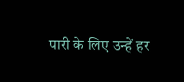पारी के लिए उन्हें हर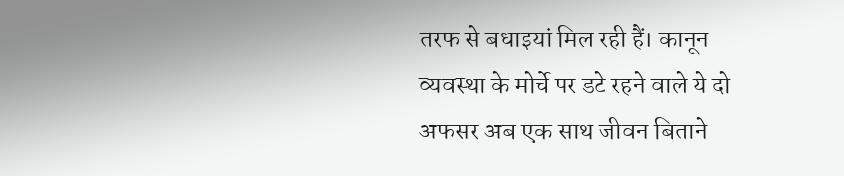तरफ से बधाइयां मिल रही हैं। कानून व्यवस्था के मोर्चे पर डटे रहने वाले ये दो अफसर अब एक साथ जीवन बिताने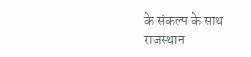के संकल्प के साथ राजस्थान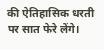की ऐतिहासिक धरती पर सात फेरे लेंगे।